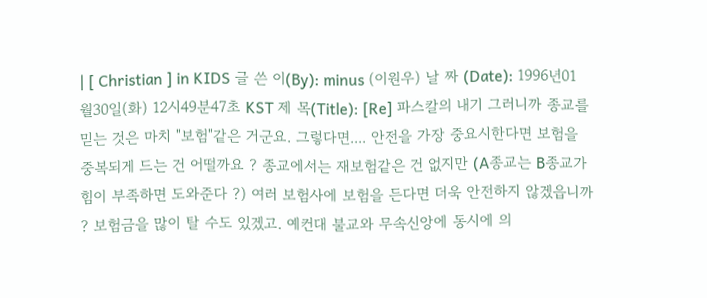| [ Christian ] in KIDS 글 쓴 이(By): minus (이원우) 날 짜 (Date): 1996년01월30일(화) 12시49분47초 KST 제 목(Title): [Re] 파스칼의 내기 그러니까 종교를 믿는 것은 마치 "보험"같은 거군요. 그렇다면.... 안전을 가장 중요시한다면 보험을 중복되게 드는 건 어떨까요 ? 종교에서는 재보험같은 건 없지만 (A종교는 B종교가 힘이 부족하면 도와준다 ?) 여러 보험사에 보험을 든다면 더욱 안전하지 않겠읍니까 ? 보험금을 많이 탈 수도 있겠고. 예컨대 불교와 무속신앙에 동시에 의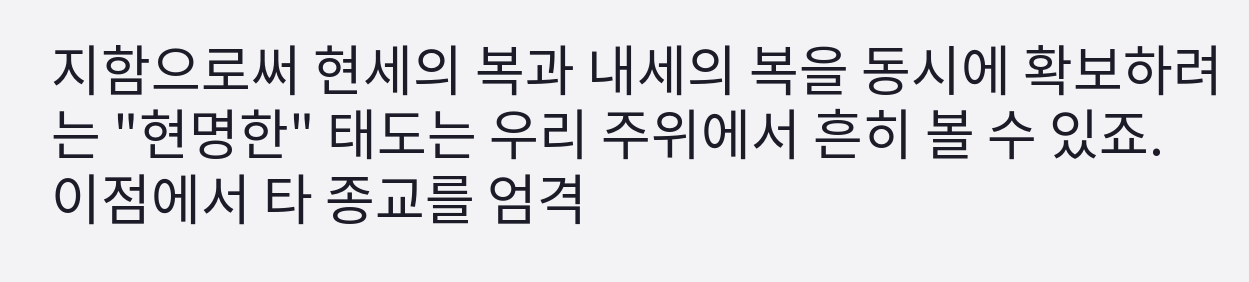지함으로써 현세의 복과 내세의 복을 동시에 확보하려는 "현명한" 태도는 우리 주위에서 흔히 볼 수 있죠. 이점에서 타 종교를 엄격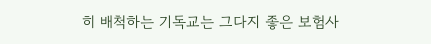히 배척하는 기독교는 그다지 좋은 보험사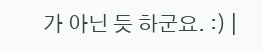가 아닌 듯 하군요. :) |